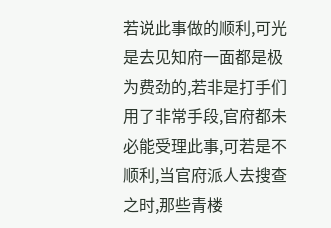若说此事做的顺利,可光是去见知府一面都是极为费劲的,若非是打手们用了非常手段,官府都未必能受理此事,可若是不顺利,当官府派人去搜查之时,那些青楼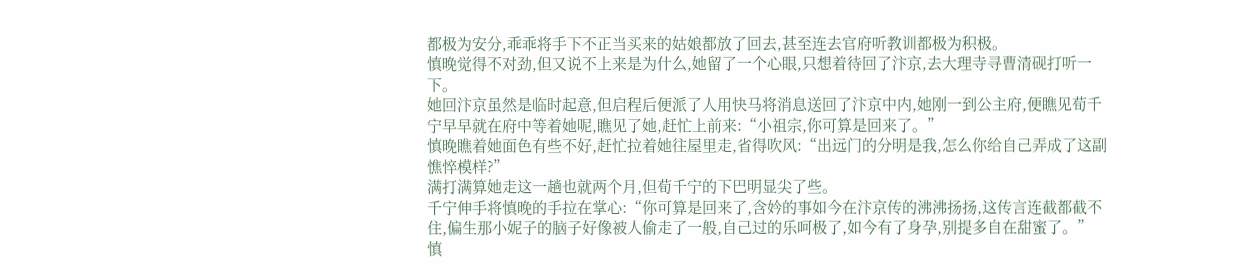都极为安分,乖乖将手下不正当买来的姑娘都放了回去,甚至连去官府听教训都极为积极。
慎晚觉得不对劲,但又说不上来是为什么,她留了一个心眼,只想着待回了汴京,去大理寺寻曹清砚打听一下。
她回汴京虽然是临时起意,但启程后便派了人用快马将消息送回了汴京中内,她刚一到公主府,便瞧见荀千宁早早就在府中等着她呢,瞧见了她,赶忙上前来:“小祖宗,你可算是回来了。”
慎晚瞧着她面色有些不好,赶忙拉着她往屋里走,省得吹风:“出远门的分明是我,怎么你给自己弄成了这副憔悴模样?”
满打满算她走这一趟也就两个月,但荀千宁的下巴明显尖了些。
千宁伸手将慎晚的手拉在掌心:“你可算是回来了,含妗的事如今在汴京传的沸沸扬扬,这传言连截都截不住,偏生那小妮子的脑子好像被人偷走了一般,自己过的乐呵极了,如今有了身孕,别提多自在甜蜜了。”
慎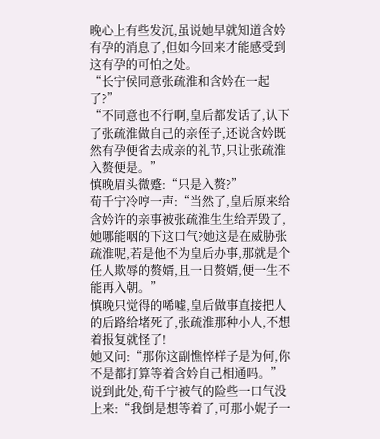晚心上有些发沉,虽说她早就知道含妗有孕的消息了,但如今回来才能感受到这有孕的可怕之处。
“长宁侯同意张疏淮和含妗在一起了?”
“不同意也不行啊,皇后都发话了,认下了张疏淮做自己的亲侄子,还说含妗既然有孕便省去成亲的礼节,只让张疏淮入赘便是。”
慎晚眉头微蹙:“只是入赘?”
荀千宁冷哼一声:“当然了,皇后原来给含妗许的亲事被张疏淮生生给弄毁了,她哪能咽的下这口气?她这是在威胁张疏淮呢,若是他不为皇后办事,那就是个任人欺辱的赘婿,且一日赘婿,便一生不能再入朝。”
慎晚只觉得的唏嘘,皇后做事直接把人的后路给堵死了,张疏淮那种小人,不想着报复就怪了!
她又问:“那你这副憔悴样子是为何,你不是都打算等着含妗自己相通吗。”
说到此处,荀千宁被气的险些一口气没上来:“我倒是想等着了,可那小妮子一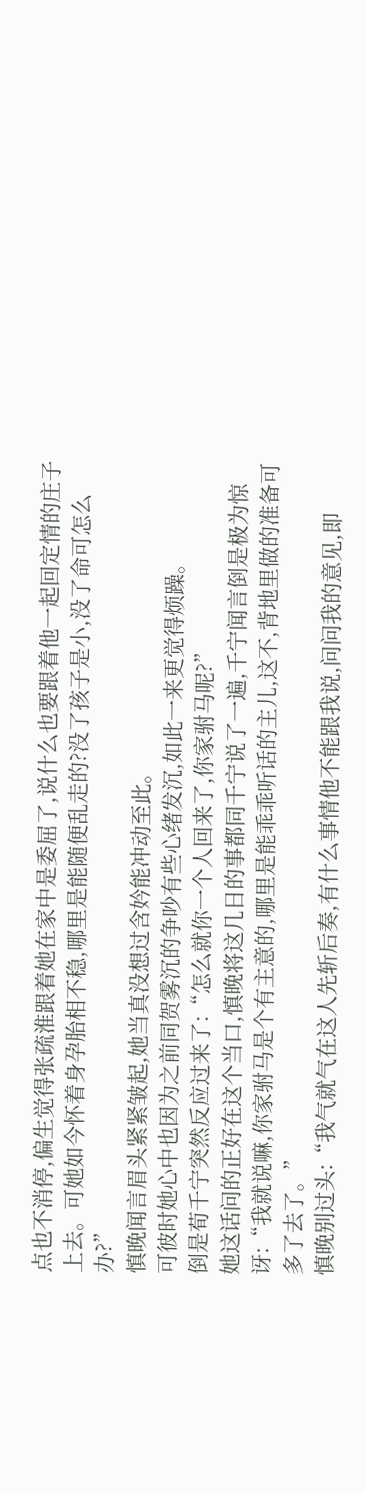点也不消停,偏生觉得张疏淮跟着她在家中是委屈了,说什么也要跟着他一起回定情的庄子上去。可她如今怀着身孕胎相不稳,哪里是能随便乱走的?没了孩子是小,没了命可怎么办?”
慎晚闻言眉头紧紧皱起,她当真没想过含妗能冲动至此。
可彼时她心中也因为之前同贺雾沉的争吵有些心绪发沉,如此一来更觉得烦躁。
倒是荀千宁突然反应过来了:“怎么就你一个人回来了,你家驸马呢?”
她这话问的正好在这个当口,慎晚将这几日的事都同千宁说了一遍,千宁闻言倒是极为惊讶:“我就说嘛,你家驸马是个有主意的,哪里是能乖乖听话的主儿,这不,背地里做的准备可多了去了。”
慎晚别过头:“我气就气在这人先斩后奏,有什么事情他不能跟我说,问问我的意见,即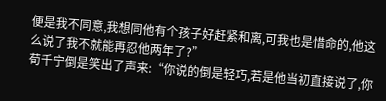便是我不同意,我想同他有个孩子好赶紧和离,可我也是惜命的,他这么说了我不就能再忍他两年了?”
荀千宁倒是笑出了声来:“你说的倒是轻巧,若是他当初直接说了,你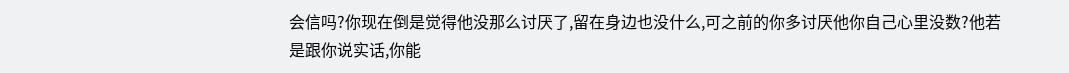会信吗?你现在倒是觉得他没那么讨厌了,留在身边也没什么,可之前的你多讨厌他你自己心里没数?他若是跟你说实话,你能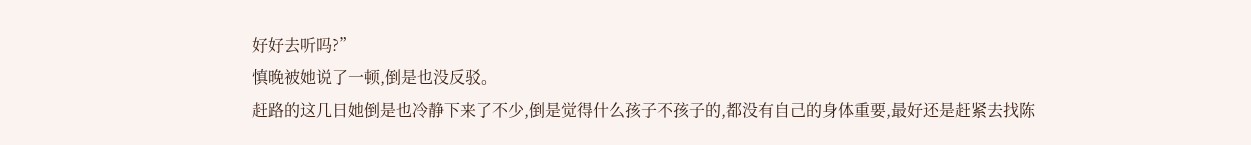好好去听吗?”
慎晚被她说了一顿,倒是也没反驳。
赶路的这几日她倒是也冷静下来了不少,倒是觉得什么孩子不孩子的,都没有自己的身体重要,最好还是赶紧去找陈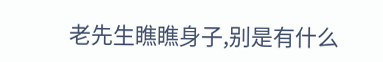老先生瞧瞧身子,别是有什么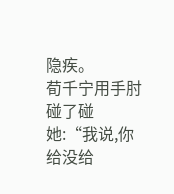隐疾。
荀千宁用手肘碰了碰她:“我说,你给没给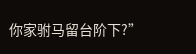你家驸马留台阶下?”